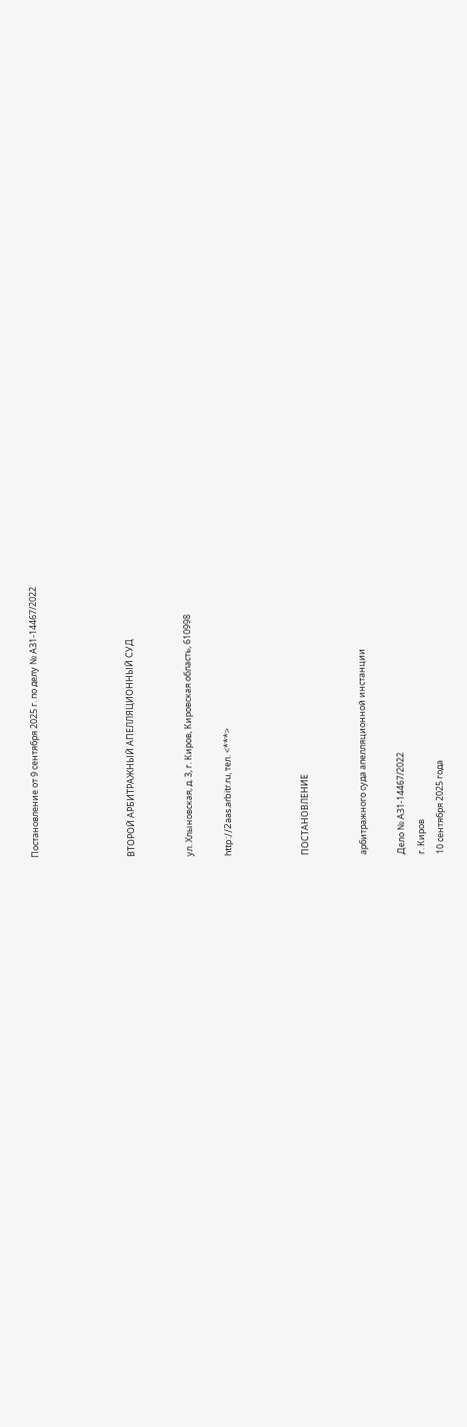Постановление от 9 сентября 2025 г. по делу № А31-14467/2022




ВТОРОЙ АРБИТРАЖНЫЙ АПЕЛЛЯЦИОННЫЙ СУД


ул. Хлыновская, д. 3, г. Киров, Кировская область, 610998

http://2aas.arbitr.ru, тел. <***>



ПОСТАНОВЛЕНИЕ


арбитражного суда апелляционной инстанции

Дело № А31-14467/2022
г. Киров
10 сентября 2025 года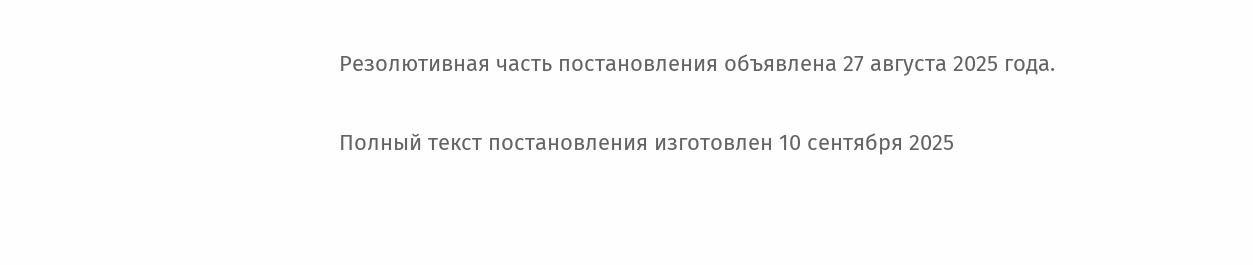Резолютивная часть постановления объявлена 27 августа 2025 года.

Полный текст постановления изготовлен 10 сентября 2025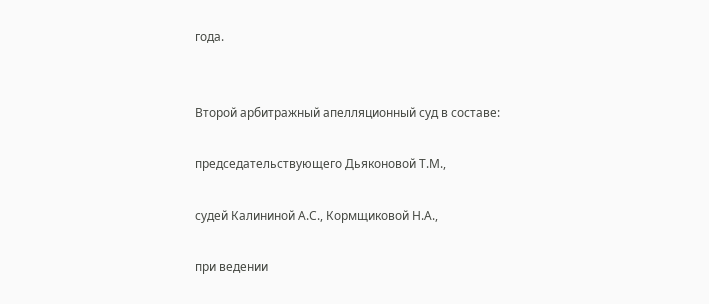года.


Второй арбитражный апелляционный суд в составе:

председательствующего Дьяконовой Т.М.,

судей Калининой А.С., Кормщиковой Н.А.,

при ведении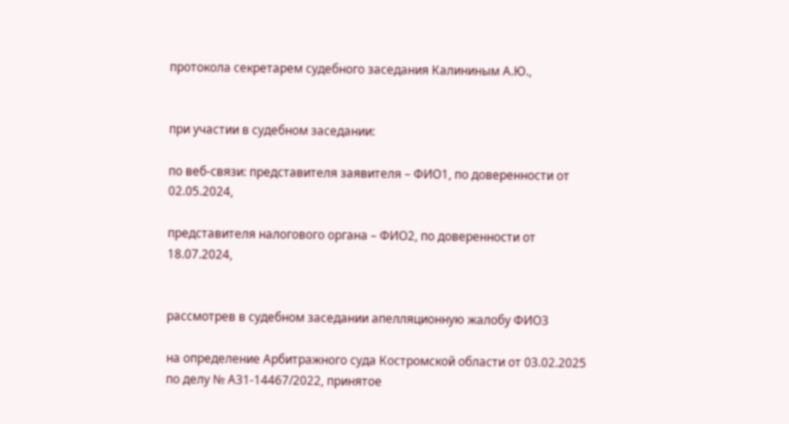протокола секретарем судебного заседания Калининым А.Ю.,


при участии в судебном заседании:

по веб-связи: представителя заявителя – ФИО1, по доверенности от 02.05.2024,

представителя налогового органа – ФИО2, по доверенности от 18.07.2024,


рассмотрев в судебном заседании апелляционную жалобу ФИО3

на определение Арбитражного суда Костромской области от 03.02.2025 по делу № А31-14467/2022, принятое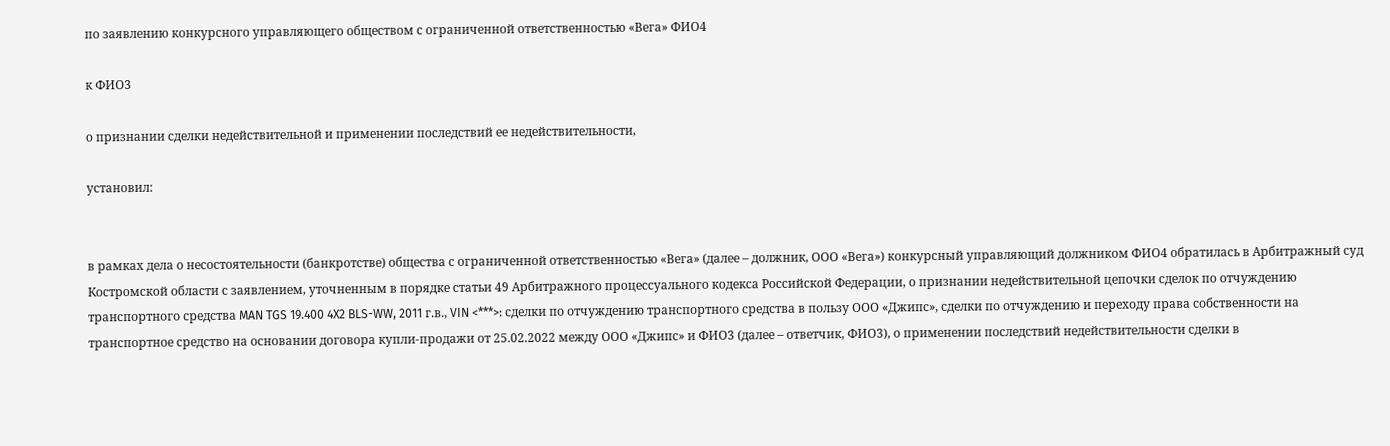по заявлению конкурсного управляющего обществом с ограниченной ответственностью «Вега» ФИО4

к ФИО3

о признании сделки недействительной и применении последствий ее недействительности,

установил:


в рамках дела о несостоятельности (банкротстве) общества с ограниченной ответственностью «Вега» (далее – должник, ООО «Вега») конкурсный управляющий должником ФИО4 обратилась в Арбитражный суд Костромской области с заявлением, уточненным в порядке статьи 49 Арбитражного процессуального кодекса Российской Федерации, о признании недействительной цепочки сделок по отчуждению транспортного средства MAN TGS 19.400 4X2 BLS-WW, 2011 г.в., VIN <***>: сделки по отчуждению транспортного средства в пользу ООО «Джипс», сделки по отчуждению и переходу права собственности на транспортное средство на основании договора купли-продажи от 25.02.2022 между ООО «Джипс» и ФИО3 (далее – ответчик, ФИО3), о применении последствий недействительности сделки в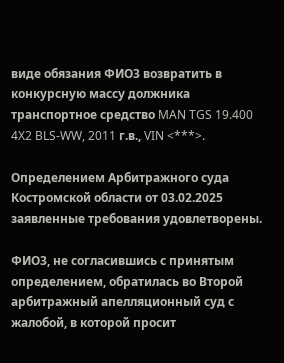виде обязания ФИО3 возвратить в конкурсную массу должника транспортное средство MAN TGS 19.400 4X2 BLS-WW, 2011 г.в., VIN <***>.

Определением Арбитражного суда Костромской области от 03.02.2025 заявленные требования удовлетворены.

ФИО3, не согласившись с принятым определением, обратилась во Второй арбитражный апелляционный суд с жалобой, в которой просит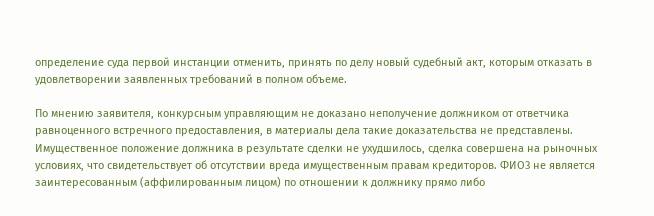определение суда первой инстанции отменить, принять по делу новый судебный акт, которым отказать в удовлетворении заявленных требований в полном объеме.

По мнению заявителя, конкурсным управляющим не доказано неполучение должником от ответчика равноценного встречного предоставления, в материалы дела такие доказательства не представлены. Имущественное положение должника в результате сделки не ухудшилось, сделка совершена на рыночных условиях, что свидетельствует об отсутствии вреда имущественным правам кредиторов. ФИО3 не является заинтересованным (аффилированным лицом) по отношении к должнику прямо либо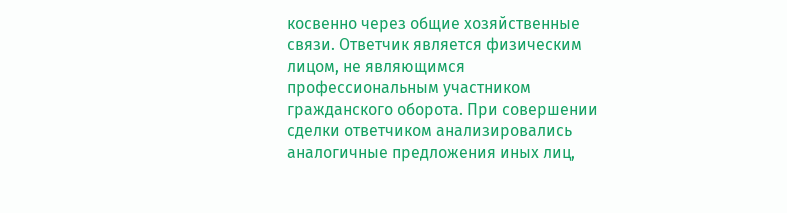косвенно через общие хозяйственные связи. Ответчик является физическим лицом, не являющимся профессиональным участником гражданского оборота. При совершении сделки ответчиком анализировались аналогичные предложения иных лиц,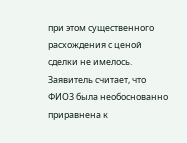при этом существенного расхождения с ценой сделки не имелось. Заявитель считает, что ФИО3 была необоснованно приравнена к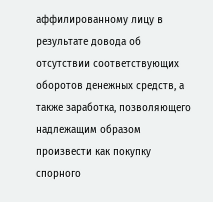аффилированному лицу в результате довода об отсутствии соответствующих оборотов денежных средств, а также заработка, позволяющего надлежащим образом произвести как покупку спорного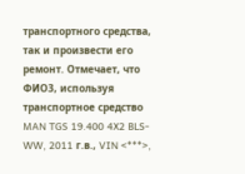транспортного средства, так и произвести его ремонт. Отмечает, что ФИО3, используя транспортное средство MAN TGS 19.400 4X2 BLS-WW, 2011 г.в., VIN <***>,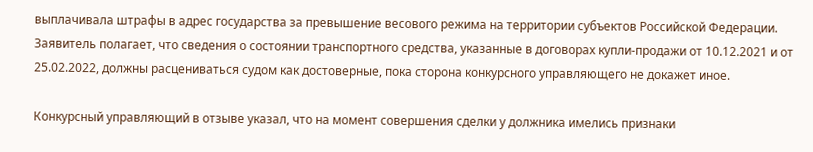выплачивала штрафы в адрес государства за превышение весового режима на территории субъектов Российской Федерации. Заявитель полагает, что сведения о состоянии транспортного средства, указанные в договорах купли-продажи от 10.12.2021 и от 25.02.2022, должны расцениваться судом как достоверные, пока сторона конкурсного управляющего не докажет иное.

Конкурсный управляющий в отзыве указал, что на момент совершения сделки у должника имелись признаки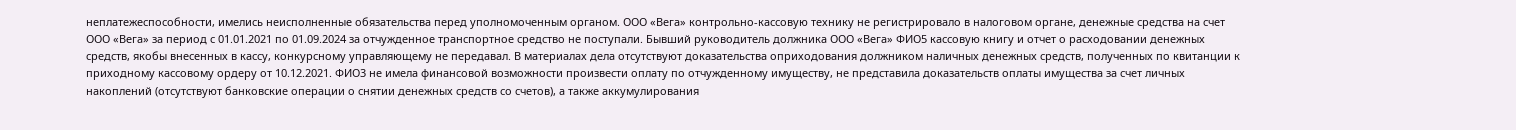неплатежеспособности, имелись неисполненные обязательства перед уполномоченным органом. ООО «Вега» контрольно-кассовую технику не регистрировало в налоговом органе, денежные средства на счет ООО «Вега» за период с 01.01.2021 по 01.09.2024 за отчужденное транспортное средство не поступали. Бывший руководитель должника ООО «Вега» ФИО5 кассовую книгу и отчет о расходовании денежных средств, якобы внесенных в кассу, конкурсному управляющему не передавал. В материалах дела отсутствуют доказательства оприходования должником наличных денежных средств, полученных по квитанции к приходному кассовому ордеру от 10.12.2021. ФИО3 не имела финансовой возможности произвести оплату по отчужденному имуществу, не представила доказательств оплаты имущества за счет личных накоплений (отсутствуют банковские операции о снятии денежных средств со счетов), а также аккумулирования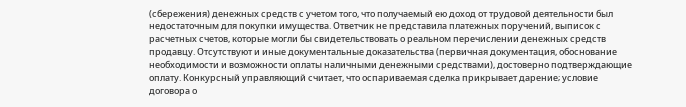(сбережения) денежных средств с учетом того, что получаемый ею доход от трудовой деятельности был недостаточным для покупки имущества. Ответчик не представила платежных поручений, выписок с расчетных счетов, которые могли бы свидетельствовать о реальном перечислении денежных средств продавцу. Отсутствуют и иные документальные доказательства (первичная документация, обоснование необходимости и возможности оплаты наличными денежными средствами), достоверно подтверждающие оплату. Конкурсный управляющий считает, что оспариваемая сделка прикрывает дарение; условие договора о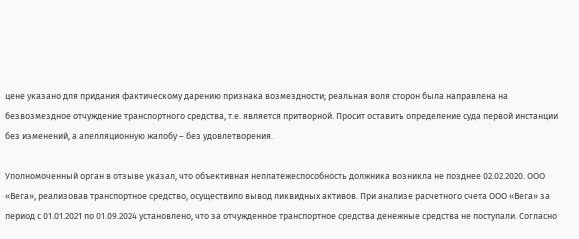цене указано для придания фактическому дарению признака возмездности; реальная воля сторон была направлена на безвозмездное отчуждение транспортного средства, т.е. является притворной. Просит оставить определение суда первой инстанции без изменений, а апелляционную жалобу – без удовлетворения.

Уполномоченный орган в отзыве указал, что объективная неплатежеспособность должника возникла не позднее 02.02.2020. ООО «Вега», реализовав транспортное средство, осуществило вывод ликвидных активов. При анализе расчетного счета ООО «Вега» за период с 01.01.2021 по 01.09.2024 установлено, что за отчужденное транспортное средства денежные средства не поступали. Согласно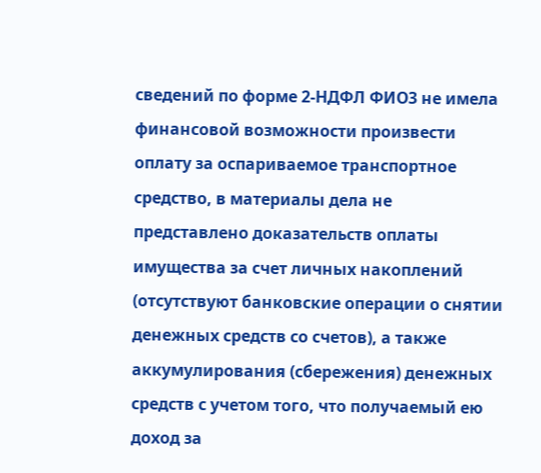сведений по форме 2-НДФЛ ФИО3 не имела финансовой возможности произвести оплату за оспариваемое транспортное средство, в материалы дела не представлено доказательств оплаты имущества за счет личных накоплений (отсутствуют банковские операции о снятии денежных средств со счетов), а также аккумулирования (сбережения) денежных средств с учетом того, что получаемый ею доход за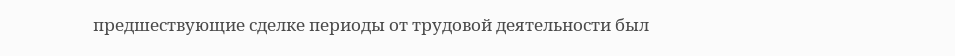предшествующие сделке периоды от трудовой деятельности был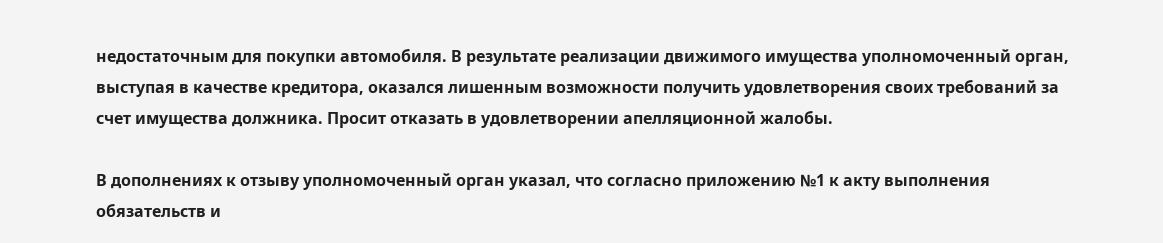недостаточным для покупки автомобиля. В результате реализации движимого имущества уполномоченный орган, выступая в качестве кредитора, оказался лишенным возможности получить удовлетворения своих требований за счет имущества должника. Просит отказать в удовлетворении апелляционной жалобы.

В дополнениях к отзыву уполномоченный орган указал, что согласно приложению №1 к акту выполнения обязательств и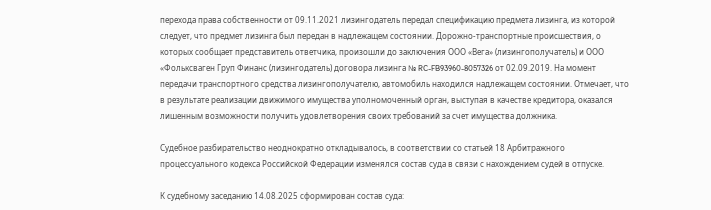перехода права собственности от 09.11.2021 лизингодатель передал спецификацию предмета лизинга, из которой следует, что предмет лизинга был передан в надлежащем состоянии. Дорожно-транспортные происшествия, о которых сообщает представитель ответчика, произошли до заключения ООО «Вега» (лизингополучатель) и ООО «Фольксваген Груп Финанс (лизингодатель) договора лизинга № RC-FB93960-8057326 от 02.09.2019. На момент передачи транспортного средства лизингополучателю, автомобиль находился надлежащем состоянии. Отмечает, что в результате реализации движимого имущества уполномоченный орган, выступая в качестве кредитора, оказался лишенным возможности получить удовлетворения своих требований за счет имущества должника.

Судебное разбирательство неоднократно откладывалось, в соответствии со статьей 18 Арбитражного процессуального кодекса Российской Федерации изменялся состав суда в связи с нахождением судей в отпуске.

К судебному заседанию 14.08.2025 сформирован состав суда: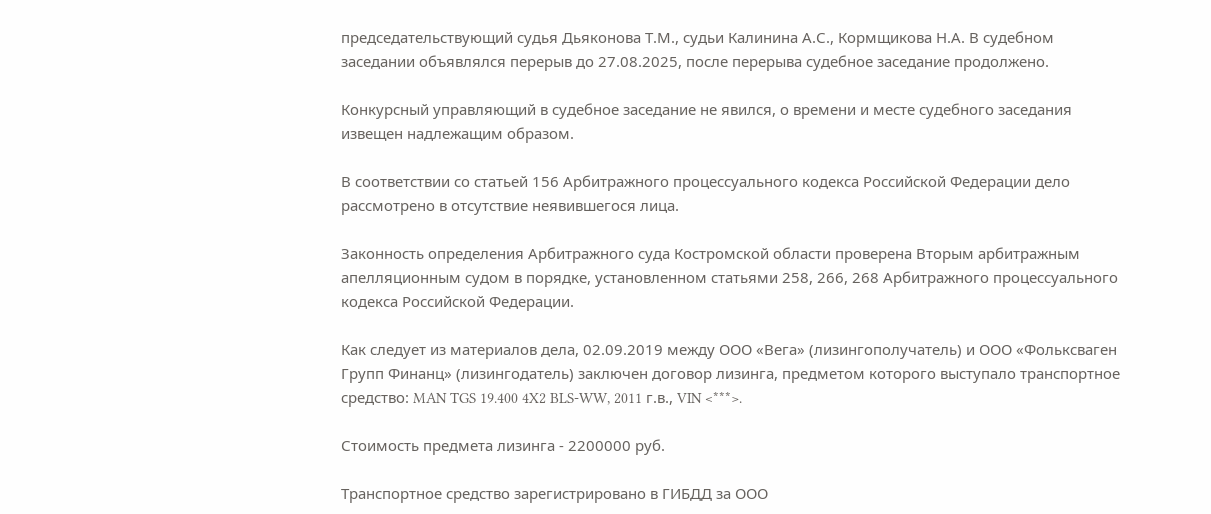председательствующий судья Дьяконова Т.М., судьи Калинина А.С., Кормщикова Н.А. В судебном заседании объявлялся перерыв до 27.08.2025, после перерыва судебное заседание продолжено.

Конкурсный управляющий в судебное заседание не явился, о времени и месте судебного заседания извещен надлежащим образом.

В соответствии со статьей 156 Арбитражного процессуального кодекса Российской Федерации дело рассмотрено в отсутствие неявившегося лица.

Законность определения Арбитражного суда Костромской области проверена Вторым арбитражным апелляционным судом в порядке, установленном статьями 258, 266, 268 Арбитражного процессуального кодекса Российской Федерации.

Как следует из материалов дела, 02.09.2019 между ООО «Вега» (лизингополучатель) и ООО «Фольксваген Групп Финанц» (лизингодатель) заключен договор лизинга, предметом которого выступало транспортное средство: MAN TGS 19.400 4X2 BLS-WW, 2011 г.в., VIN <***>.

Стоимость предмета лизинга - 2200000 руб.

Транспортное средство зарегистрировано в ГИБДД за ООО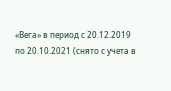«Вега» в период с 20.12.2019 по 20.10.2021 (снято с учета в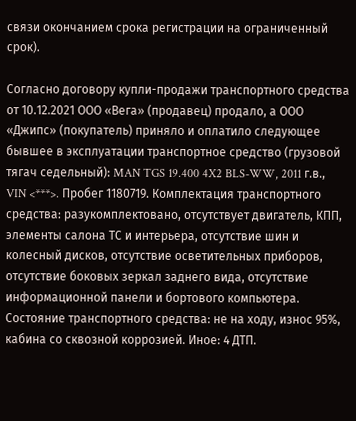связи окончанием срока регистрации на ограниченный срок).

Согласно договору купли-продажи транспортного средства от 10.12.2021 ООО «Вега» (продавец) продало, а ООО «Джипс» (покупатель) приняло и оплатило следующее бывшее в эксплуатации транспортное средство (грузовой тягач седельный): MAN TGS 19.400 4X2 BLS-WW, 2011 г.в., VIN <***>. Пробег 1180719. Комплектация транспортного средства: разукомплектовано, отсутствует двигатель, КПП, элементы салона ТС и интерьера, отсутствие шин и колесный дисков, отсутствие осветительных приборов, отсутствие боковых зеркал заднего вида, отсутствие информационной панели и бортового компьютера. Состояние транспортного средства: не на ходу, износ 95%, кабина со сквозной коррозией. Иное: 4 ДТП.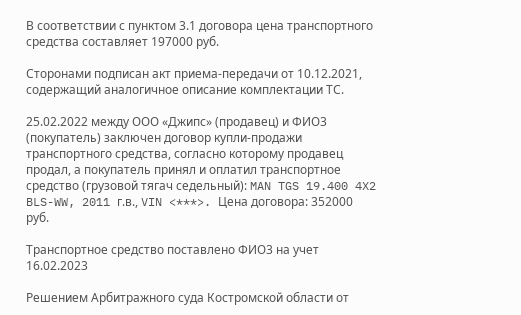В соответствии с пунктом 3.1 договора цена транспортного средства составляет 197000 руб.

Сторонами подписан акт приема-передачи от 10.12.2021, содержащий аналогичное описание комплектации ТС.

25.02.2022 между ООО «Джипс» (продавец) и ФИО3 (покупатель) заключен договор купли-продажи транспортного средства, согласно которому продавец продал, а покупатель принял и оплатил транспортное средство (грузовой тягач седельный): MAN TGS 19.400 4X2 BLS-WW, 2011 г.в., VIN <***>. Цена договора: 352000 руб.

Транспортное средство поставлено ФИО3 на учет 16.02.2023

Решением Арбитражного суда Костромской области от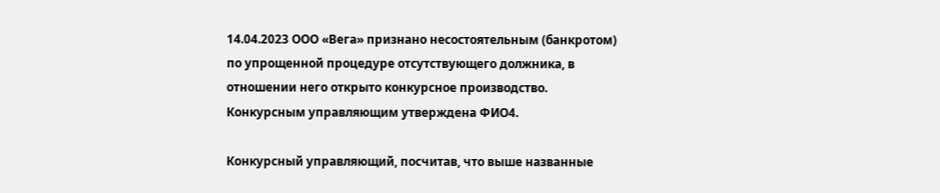14.04.2023 ООО «Вега» признано несостоятельным (банкротом) по упрощенной процедуре отсутствующего должника, в отношении него открыто конкурсное производство. Конкурсным управляющим утверждена ФИО4.

Конкурсный управляющий, посчитав, что выше названные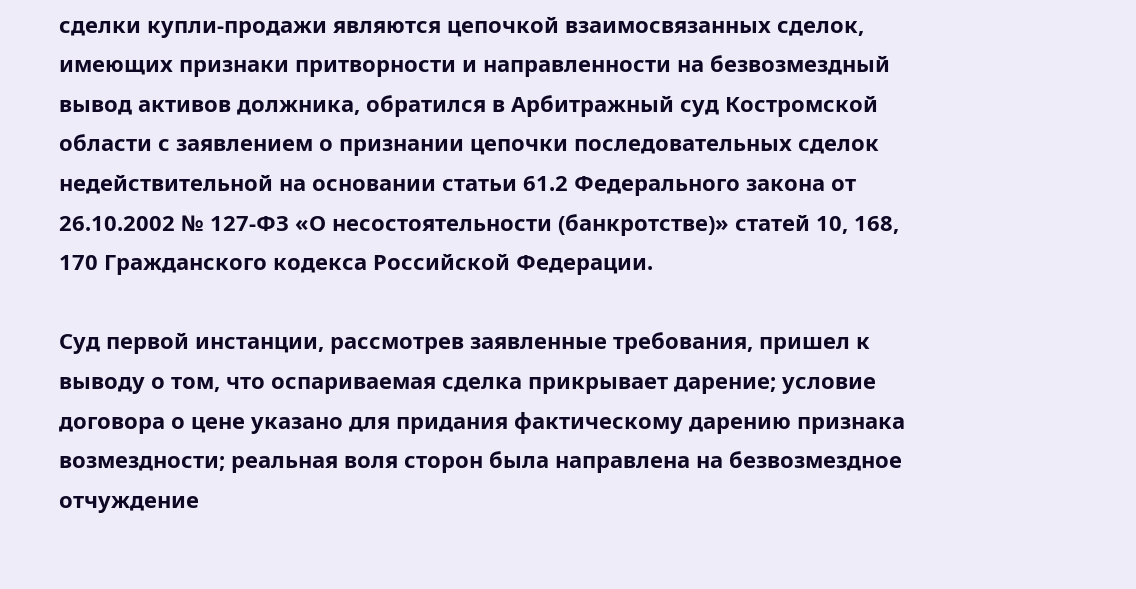сделки купли-продажи являются цепочкой взаимосвязанных сделок, имеющих признаки притворности и направленности на безвозмездный вывод активов должника, обратился в Арбитражный суд Костромской области с заявлением о признании цепочки последовательных сделок недействительной на основании статьи 61.2 Федерального закона от 26.10.2002 № 127-ФЗ «О несостоятельности (банкротстве)» статей 10, 168, 170 Гражданского кодекса Российской Федерации.

Суд первой инстанции, рассмотрев заявленные требования, пришел к выводу о том, что оспариваемая сделка прикрывает дарение; условие договора о цене указано для придания фактическому дарению признака возмездности; реальная воля сторон была направлена на безвозмездное отчуждение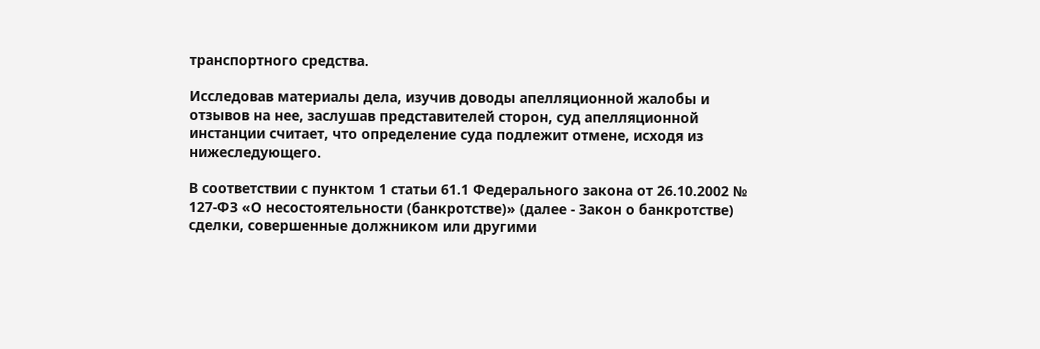транспортного средства.

Исследовав материалы дела, изучив доводы апелляционной жалобы и отзывов на нее, заслушав представителей сторон, суд апелляционной инстанции считает, что определение суда подлежит отмене, исходя из нижеследующего.

В соответствии с пунктом 1 статьи 61.1 Федерального закона от 26.10.2002 № 127-ФЗ «О несостоятельности (банкротстве)» (далее - Закон о банкротстве) сделки, совершенные должником или другими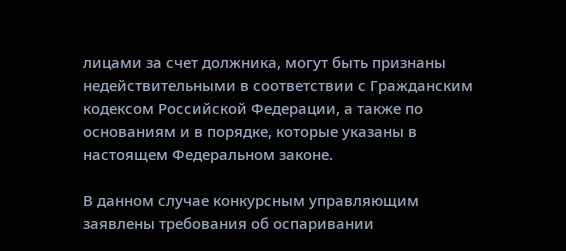лицами за счет должника, могут быть признаны недействительными в соответствии с Гражданским кодексом Российской Федерации, а также по основаниям и в порядке, которые указаны в настоящем Федеральном законе.

В данном случае конкурсным управляющим заявлены требования об оспаривании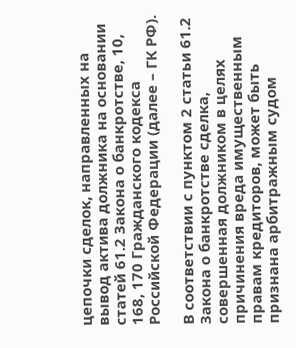цепочки сделок, направленных на вывод актива должника на основании статей 61.2 Закона о банкротстве, 10, 168, 170 Гражданского кодекса Российской Федерации (далее – ГК РФ).

В соответствии с пунктом 2 статьи 61.2 Закона о банкротстве сделка, совершенная должником в целях причинения вреда имущественным правам кредиторов, может быть признана арбитражным судом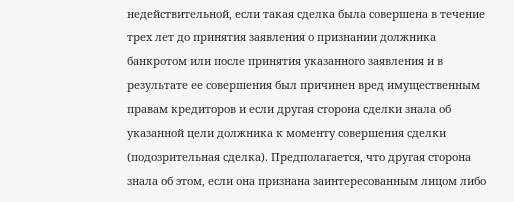недействительной, если такая сделка была совершена в течение трех лет до принятия заявления о признании должника банкротом или после принятия указанного заявления и в результате ее совершения был причинен вред имущественным правам кредиторов и если другая сторона сделки знала об указанной цели должника к моменту совершения сделки (подозрительная сделка). Предполагается, что другая сторона знала об этом, если она признана заинтересованным лицом либо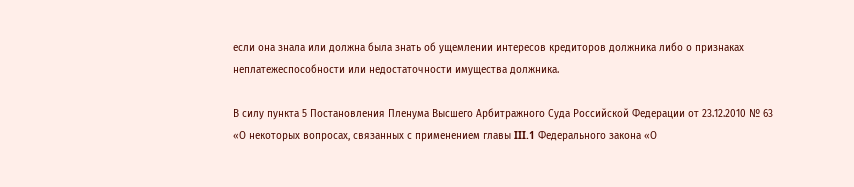если она знала или должна была знать об ущемлении интересов кредиторов должника либо о признаках неплатежеспособности или недостаточности имущества должника.

В силу пункта 5 Постановления Пленума Высшего Арбитражного Суда Российской Федерации от 23.12.2010 № 63 «О некоторых вопросах, связанных с применением главы III.1 Федерального закона «О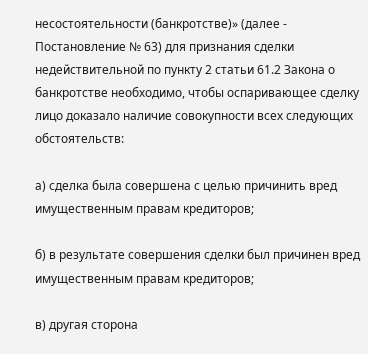несостоятельности (банкротстве)» (далее - Постановление № 63) для признания сделки недействительной по пункту 2 статьи 61.2 Закона о банкротстве необходимо, чтобы оспаривающее сделку лицо доказало наличие совокупности всех следующих обстоятельств:

а) сделка была совершена с целью причинить вред имущественным правам кредиторов;

б) в результате совершения сделки был причинен вред имущественным правам кредиторов;

в) другая сторона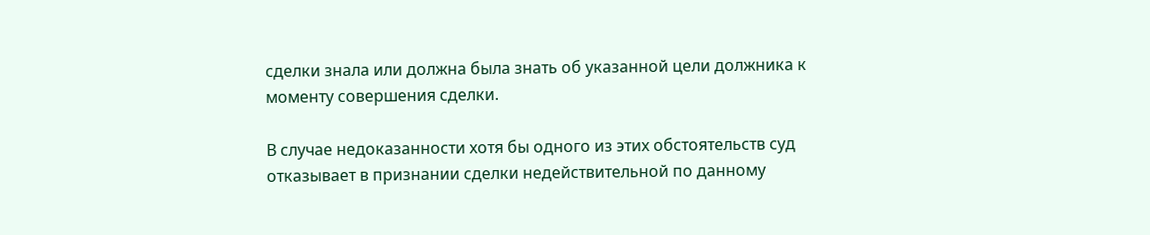сделки знала или должна была знать об указанной цели должника к моменту совершения сделки.

В случае недоказанности хотя бы одного из этих обстоятельств суд отказывает в признании сделки недействительной по данному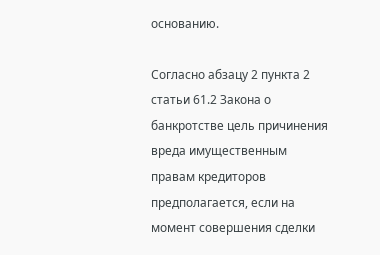основанию.

Согласно абзацу 2 пункта 2 статьи 61.2 Закона о банкротстве цель причинения вреда имущественным правам кредиторов предполагается, если на момент совершения сделки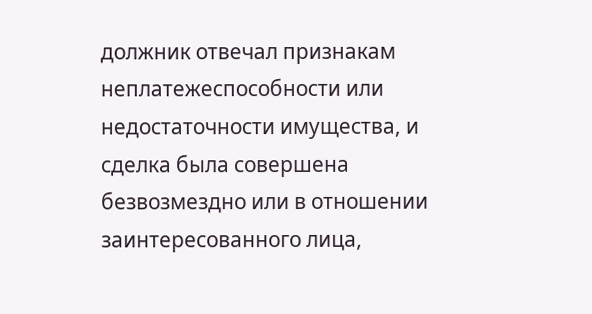должник отвечал признакам неплатежеспособности или недостаточности имущества, и сделка была совершена безвозмездно или в отношении заинтересованного лица,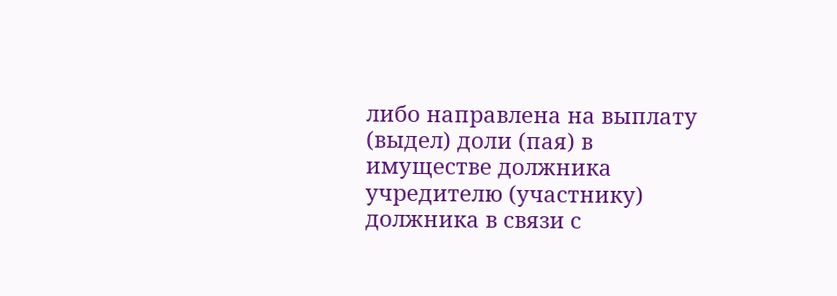либо направлена на выплату (выдел) доли (пая) в имуществе должника учредителю (участнику) должника в связи с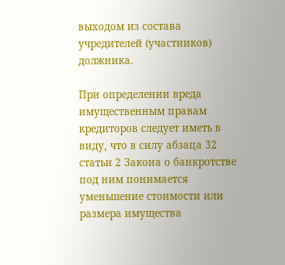выходом из состава учредителей (участников) должника.

При определении вреда имущественным правам кредиторов следует иметь в виду, что в силу абзаца 32 статьи 2 Закона о банкротстве под ним понимается уменьшение стоимости или размера имущества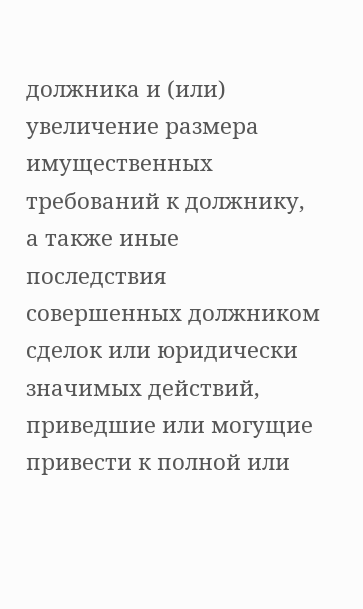должника и (или) увеличение размера имущественных требований к должнику, а также иные последствия совершенных должником сделок или юридически значимых действий, приведшие или могущие привести к полной или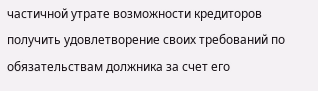частичной утрате возможности кредиторов получить удовлетворение своих требований по обязательствам должника за счет его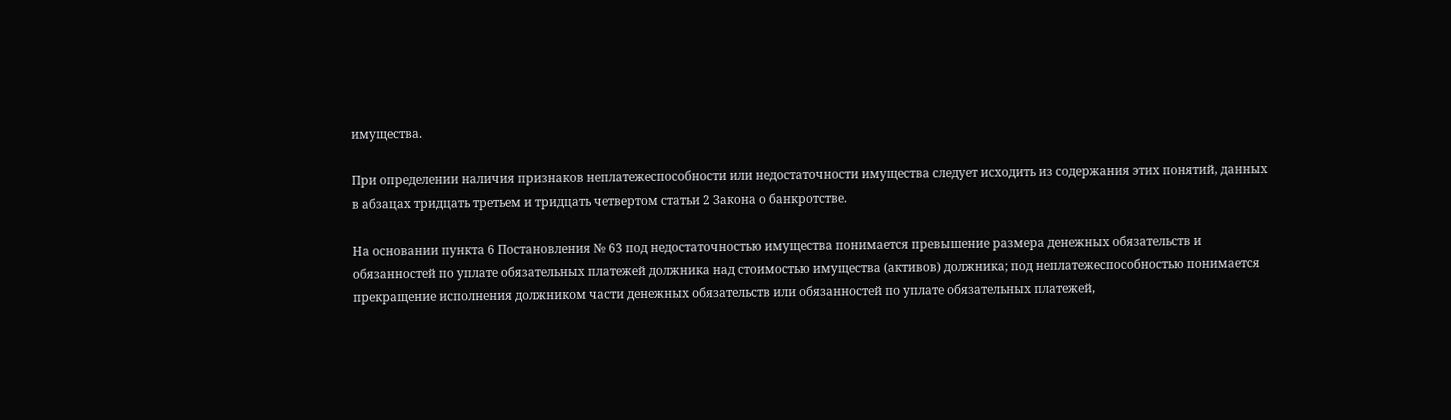имущества.

При определении наличия признаков неплатежеспособности или недостаточности имущества следует исходить из содержания этих понятий, данных в абзацах тридцать третьем и тридцать четвертом статьи 2 Закона о банкротстве.

На основании пункта 6 Постановления № 63 под недостаточностью имущества понимается превышение размера денежных обязательств и обязанностей по уплате обязательных платежей должника над стоимостью имущества (активов) должника; под неплатежеспособностью понимается прекращение исполнения должником части денежных обязательств или обязанностей по уплате обязательных платежей,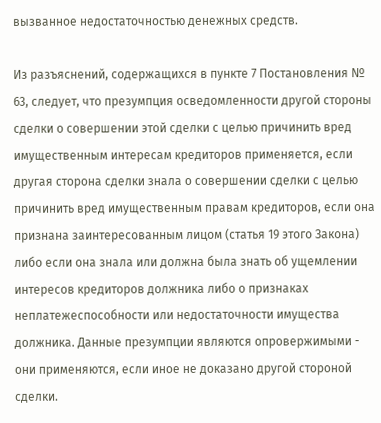вызванное недостаточностью денежных средств.

Из разъяснений, содержащихся в пункте 7 Постановления № 63, следует, что презумпция осведомленности другой стороны сделки о совершении этой сделки с целью причинить вред имущественным интересам кредиторов применяется, если другая сторона сделки знала о совершении сделки с целью причинить вред имущественным правам кредиторов, если она признана заинтересованным лицом (статья 19 этого Закона) либо если она знала или должна была знать об ущемлении интересов кредиторов должника либо о признаках неплатежеспособности или недостаточности имущества должника. Данные презумпции являются опровержимыми - они применяются, если иное не доказано другой стороной сделки.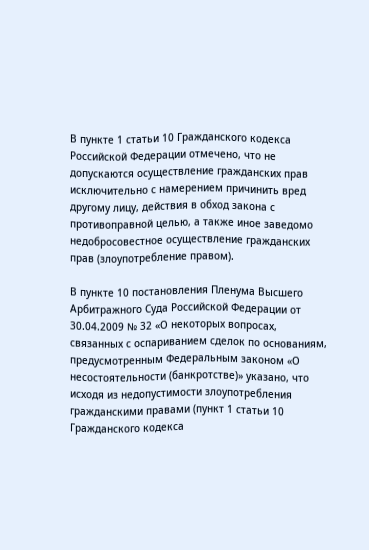В пункте 1 статьи 10 Гражданского кодекса Российской Федерации отмечено, что не допускаются осуществление гражданских прав исключительно с намерением причинить вред другому лицу, действия в обход закона с противоправной целью, а также иное заведомо недобросовестное осуществление гражданских прав (злоупотребление правом).

В пункте 10 постановления Пленума Высшего Арбитражного Суда Российской Федерации от 30.04.2009 № 32 «О некоторых вопросах, связанных с оспариванием сделок по основаниям, предусмотренным Федеральным законом «О несостоятельности (банкротстве)» указано, что исходя из недопустимости злоупотребления гражданскими правами (пункт 1 статьи 10 Гражданского кодекса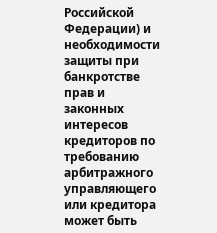Российской Федерации) и необходимости защиты при банкротстве прав и законных интересов кредиторов по требованию арбитражного управляющего или кредитора может быть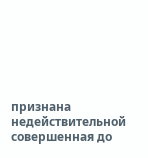признана недействительной совершенная до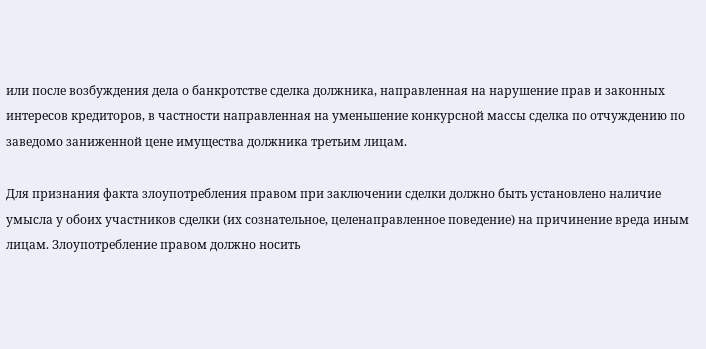или после возбуждения дела о банкротстве сделка должника, направленная на нарушение прав и законных интересов кредиторов, в частности направленная на уменьшение конкурсной массы сделка по отчуждению по заведомо заниженной цене имущества должника третьим лицам.

Для признания факта злоупотребления правом при заключении сделки должно быть установлено наличие умысла у обоих участников сделки (их сознательное, целенаправленное поведение) на причинение вреда иным лицам. Злоупотребление правом должно носить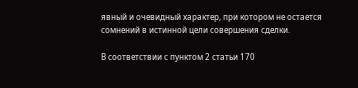явный и очевидный характер, при котором не остается сомнений в истинной цели совершения сделки.

В соответствии с пунктом 2 статьи 170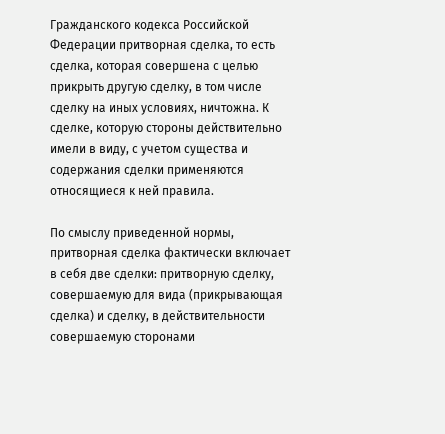Гражданского кодекса Российской Федерации притворная сделка, то есть сделка, которая совершена с целью прикрыть другую сделку, в том числе сделку на иных условиях, ничтожна. К сделке, которую стороны действительно имели в виду, с учетом существа и содержания сделки применяются относящиеся к ней правила.

По смыслу приведенной нормы, притворная сделка фактически включает в себя две сделки: притворную сделку, совершаемую для вида (прикрывающая сделка) и сделку, в действительности совершаемую сторонами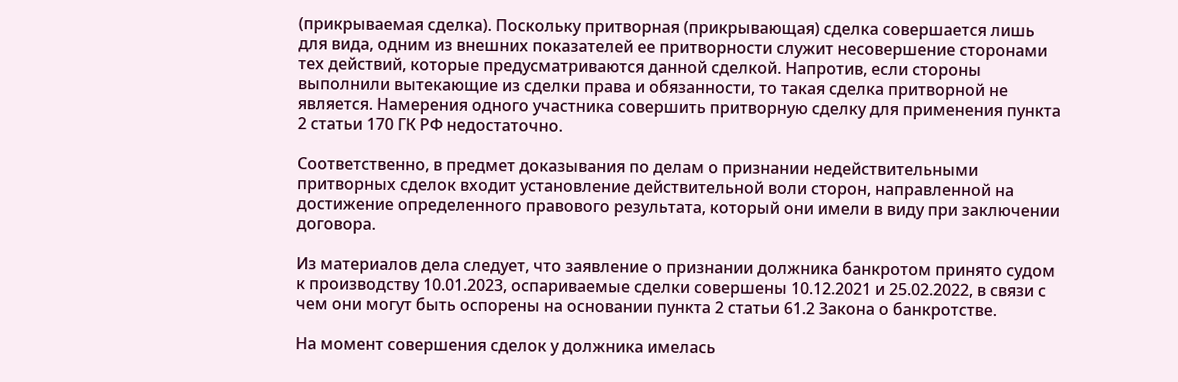(прикрываемая сделка). Поскольку притворная (прикрывающая) сделка совершается лишь для вида, одним из внешних показателей ее притворности служит несовершение сторонами тех действий, которые предусматриваются данной сделкой. Напротив, если стороны выполнили вытекающие из сделки права и обязанности, то такая сделка притворной не является. Намерения одного участника совершить притворную сделку для применения пункта 2 статьи 170 ГК РФ недостаточно.

Соответственно, в предмет доказывания по делам о признании недействительными притворных сделок входит установление действительной воли сторон, направленной на достижение определенного правового результата, который они имели в виду при заключении договора.

Из материалов дела следует, что заявление о признании должника банкротом принято судом к производству 10.01.2023, оспариваемые сделки совершены 10.12.2021 и 25.02.2022, в связи с чем они могут быть оспорены на основании пункта 2 статьи 61.2 Закона о банкротстве.

На момент совершения сделок у должника имелась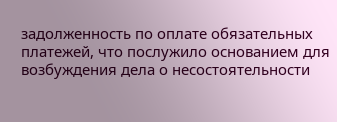задолженность по оплате обязательных платежей, что послужило основанием для возбуждения дела о несостоятельности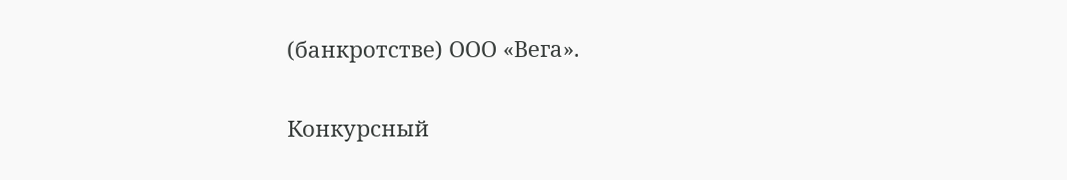(банкротстве) ООО «Вега».

Конкурсный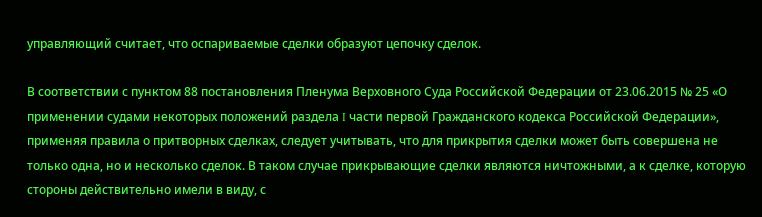управляющий считает, что оспариваемые сделки образуют цепочку сделок.

В соответствии с пунктом 88 постановления Пленума Верховного Суда Российской Федерации от 23.06.2015 № 25 «О применении судами некоторых положений раздела I части первой Гражданского кодекса Российской Федерации», применяя правила о притворных сделках, следует учитывать, что для прикрытия сделки может быть совершена не только одна, но и несколько сделок. В таком случае прикрывающие сделки являются ничтожными, а к сделке, которую стороны действительно имели в виду, с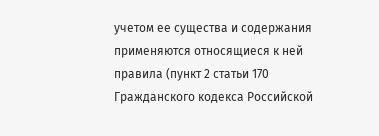учетом ее существа и содержания применяются относящиеся к ней правила (пункт 2 статьи 170 Гражданского кодекса Российской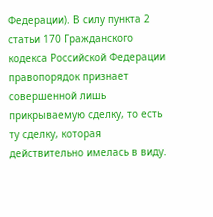Федерации). В силу пункта 2 статьи 170 Гражданского кодекса Российской Федерации правопорядок признает совершенной лишь прикрываемую сделку, то есть ту сделку, которая действительно имелась в виду.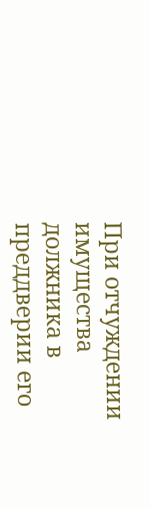При отчуждении имущества должника в преддверии его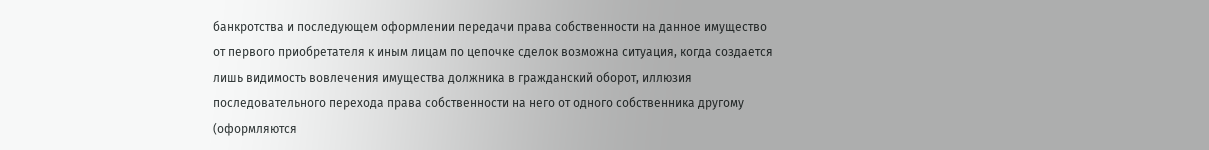банкротства и последующем оформлении передачи права собственности на данное имущество от первого приобретателя к иным лицам по цепочке сделок возможна ситуация, когда создается лишь видимость вовлечения имущества должника в гражданский оборот, иллюзия последовательного перехода права собственности на него от одного собственника другому (оформляются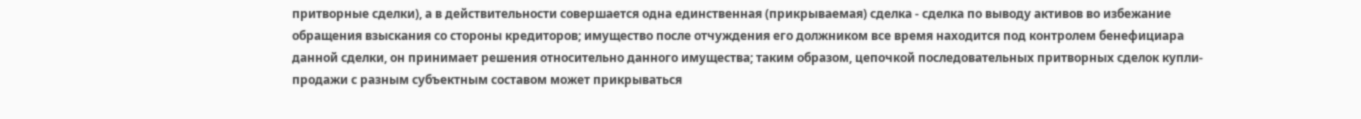притворные сделки), а в действительности совершается одна единственная (прикрываемая) сделка - сделка по выводу активов во избежание обращения взыскания со стороны кредиторов; имущество после отчуждения его должником все время находится под контролем бенефициара данной сделки, он принимает решения относительно данного имущества; таким образом, цепочкой последовательных притворных сделок купли-продажи с разным субъектным составом может прикрываться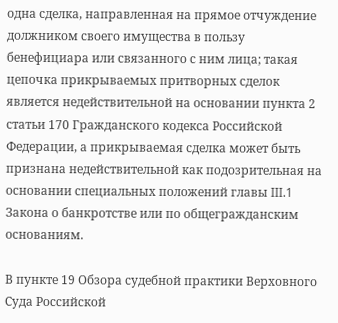одна сделка, направленная на прямое отчуждение должником своего имущества в пользу бенефициара или связанного с ним лица; такая цепочка прикрываемых притворных сделок является недействительной на основании пункта 2 статьи 170 Гражданского кодекса Российской Федерации, а прикрываемая сделка может быть признана недействительной как подозрительная на основании специальных положений главы III.1 Закона о банкротстве или по общегражданским основаниям.

В пункте 19 Обзора судебной практики Верховного Суда Российской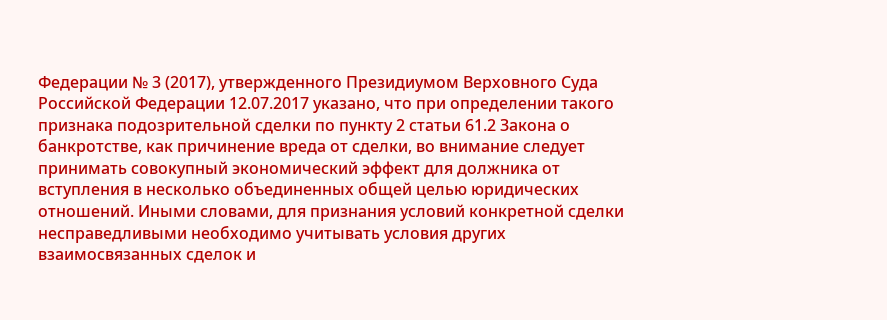Федерации № 3 (2017), утвержденного Президиумом Верховного Суда Российской Федерации 12.07.2017 указано, что при определении такого признака подозрительной сделки по пункту 2 статьи 61.2 Закона о банкротстве, как причинение вреда от сделки, во внимание следует принимать совокупный экономический эффект для должника от вступления в несколько объединенных общей целью юридических отношений. Иными словами, для признания условий конкретной сделки несправедливыми необходимо учитывать условия других взаимосвязанных сделок и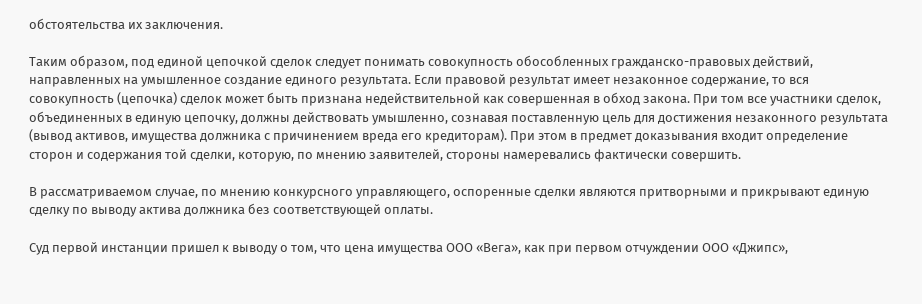обстоятельства их заключения.

Таким образом, под единой цепочкой сделок следует понимать совокупность обособленных гражданско-правовых действий, направленных на умышленное создание единого результата. Если правовой результат имеет незаконное содержание, то вся совокупность (цепочка) сделок может быть признана недействительной как совершенная в обход закона. При том все участники сделок, объединенных в единую цепочку, должны действовать умышленно, сознавая поставленную цель для достижения незаконного результата (вывод активов, имущества должника с причинением вреда его кредиторам). При этом в предмет доказывания входит определение сторон и содержания той сделки, которую, по мнению заявителей, стороны намеревались фактически совершить.

В рассматриваемом случае, по мнению конкурсного управляющего, оспоренные сделки являются притворными и прикрывают единую сделку по выводу актива должника без соответствующей оплаты.

Суд первой инстанции пришел к выводу о том, что цена имущества ООО «Вега», как при первом отчуждении ООО «Джипс»,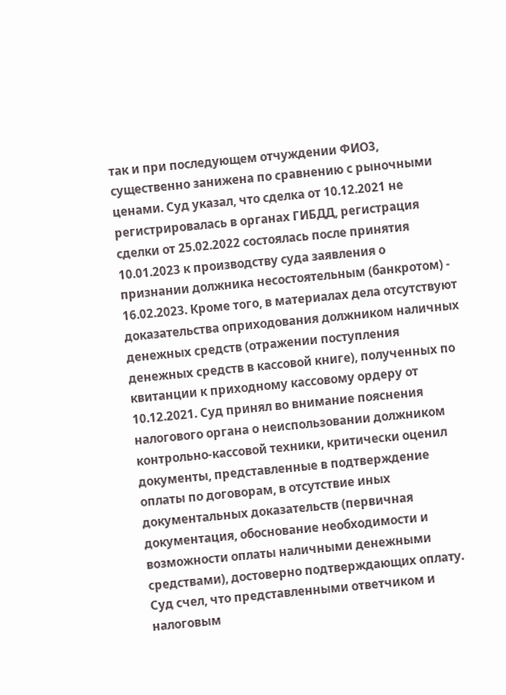так и при последующем отчуждении ФИО3, существенно занижена по сравнению с рыночными ценами. Суд указал, что сделка от 10.12.2021 не регистрировалась в органах ГИБДД, регистрация сделки от 25.02.2022 состоялась после принятия 10.01.2023 к производству суда заявления о признании должника несостоятельным (банкротом) - 16.02.2023. Кроме того, в материалах дела отсутствуют доказательства оприходования должником наличных денежных средств (отражении поступления денежных средств в кассовой книге), полученных по квитанции к приходному кассовому ордеру от 10.12.2021. Суд принял во внимание пояснения налогового органа о неиспользовании должником контрольно-кассовой техники, критически оценил документы, представленные в подтверждение оплаты по договорам, в отсутствие иных документальных доказательств (первичная документация, обоснование необходимости и возможности оплаты наличными денежными средствами), достоверно подтверждающих оплату. Суд счел, что представленными ответчиком и налоговым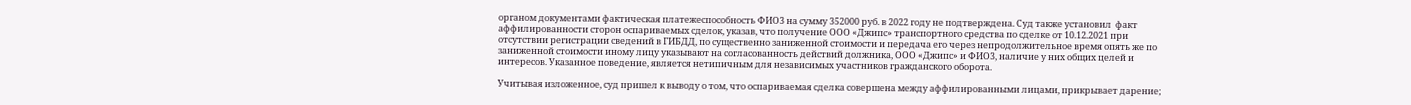органом документами фактическая платежеспособность ФИО3 на сумму 352000 руб. в 2022 году не подтверждена. Суд также установил  факт аффилированности сторон оспариваемых сделок, указав, что получение ООО «Джипс» транспортного средства по сделке от 10.12.2021 при отсутствии регистрации сведений в ГИБДД, по существенно заниженной стоимости и передача его через непродолжительное время опять же по заниженной стоимости иному лицу указывают на согласованность действий должника, ООО «Джипс» и ФИО3, наличие у них общих целей и интересов. Указанное поведение, является нетипичным для независимых участников гражданского оборота.

Учитывая изложенное, суд пришел к выводу о том, что оспариваемая сделка совершена между аффилированными лицами, прикрывает дарение;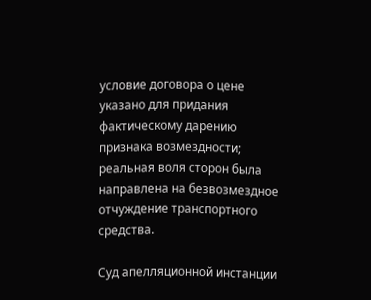условие договора о цене указано для придания фактическому дарению признака возмездности; реальная воля сторон была направлена на безвозмездное отчуждение транспортного средства.

Суд апелляционной инстанции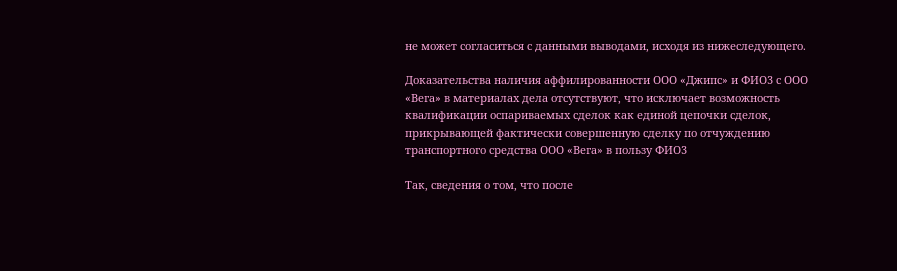не может согласиться с данными выводами, исходя из нижеследующего.

Доказательства наличия аффилированности ООО «Джипс» и ФИО3 с ООО «Вега» в материалах дела отсутствуют, что исключает возможность квалификации оспариваемых сделок как единой цепочки сделок, прикрывающей фактически совершенную сделку по отчуждению транспортного средства ООО «Вега» в пользу ФИО3

Так, сведения о том, что после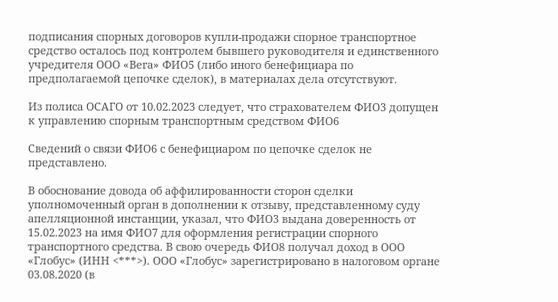подписания спорных договоров купли-продажи спорное транспортное средство осталось под контролем бывшего руководителя и единственного учредителя ООО «Вега» ФИО5 (либо иного бенефициара по предполагаемой цепочке сделок), в материалах дела отсутствуют.

Из полиса ОСАГО от 10.02.2023 следует, что страхователем ФИО3 допущен к управлению спорным транспортным средством ФИО6

Сведений о связи ФИО6 с бенефициаром по цепочке сделок не представлено.

В обоснование довода об аффилированности сторон сделки уполномоченный орган в дополнении к отзыву, представленному суду апелляционной инстанции, указал, что ФИО3 выдана доверенность от 15.02.2023 на имя ФИО7 для оформления регистрации спорного транспортного средства. В свою очередь ФИО8 получал доход в ООО «Глобус» (ИНН <***>). ООО «Глобус» зарегистрировано в налоговом органе 03.08.2020 (в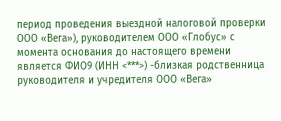период проведения выездной налоговой проверки ООО «Вега»), руководителем ООО «Глобус» с момента основания до настоящего времени является ФИО9 (ИНН <***>) -близкая родственница руководителя и учредителя ООО «Вега»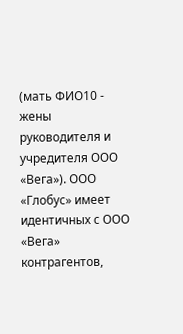(мать ФИО10 - жены руководителя и учредителя ООО «Вега»). ООО «Глобус» имеет идентичных с ООО «Вега» контрагентов,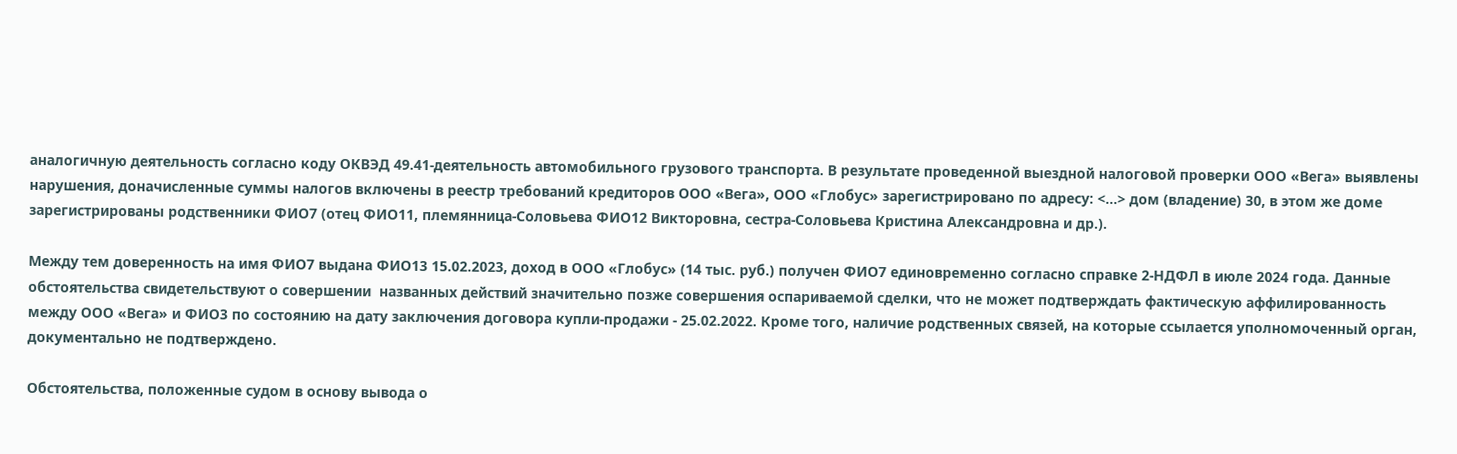аналогичную деятельность согласно коду ОКВЭД 49.41-деятельность автомобильного грузового транспорта. В результате проведенной выездной налоговой проверки ООО «Вега» выявлены нарушения, доначисленные суммы налогов включены в реестр требований кредиторов ООО «Вега», ООО «Глобус» зарегистрировано по адресу: <...> дом (владение) 30, в этом же доме зарегистрированы родственники ФИО7 (отец ФИО11, племянница-Соловьева ФИО12 Викторовна, сестра-Соловьева Кристина Александровна и др.).

Между тем доверенность на имя ФИО7 выдана ФИО13 15.02.2023, доход в ООО «Глобус» (14 тыс. руб.) получен ФИО7 единовременно согласно справке 2-НДФЛ в июле 2024 года. Данные обстоятельства свидетельствуют о совершении  названных действий значительно позже совершения оспариваемой сделки, что не может подтверждать фактическую аффилированность между ООО «Вега» и ФИО3 по состоянию на дату заключения договора купли-продажи - 25.02.2022. Кроме того, наличие родственных связей, на которые ссылается уполномоченный орган, документально не подтверждено.

Обстоятельства, положенные судом в основу вывода о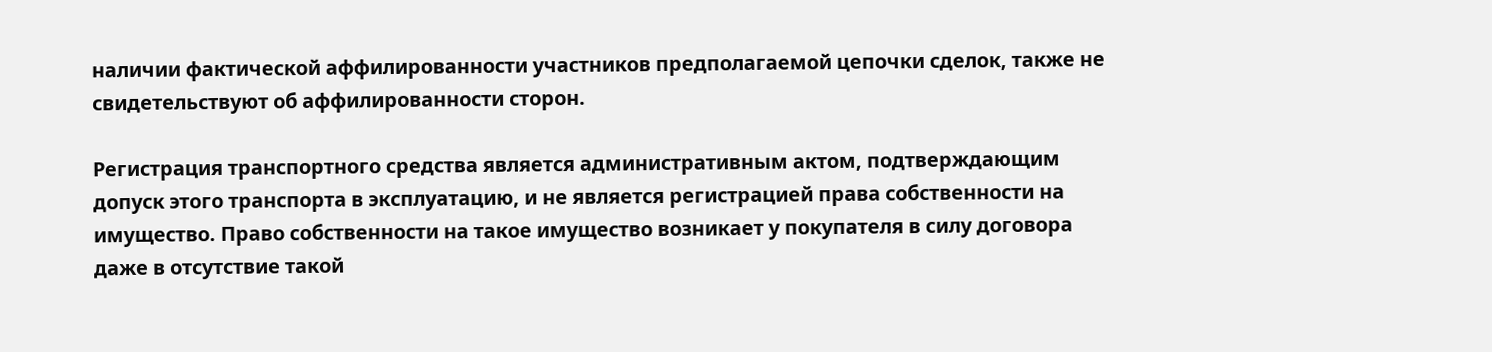наличии фактической аффилированности участников предполагаемой цепочки сделок, также не свидетельствуют об аффилированности сторон.

Регистрация транспортного средства является административным актом, подтверждающим допуск этого транспорта в эксплуатацию, и не является регистрацией права собственности на имущество. Право собственности на такое имущество возникает у покупателя в силу договора даже в отсутствие такой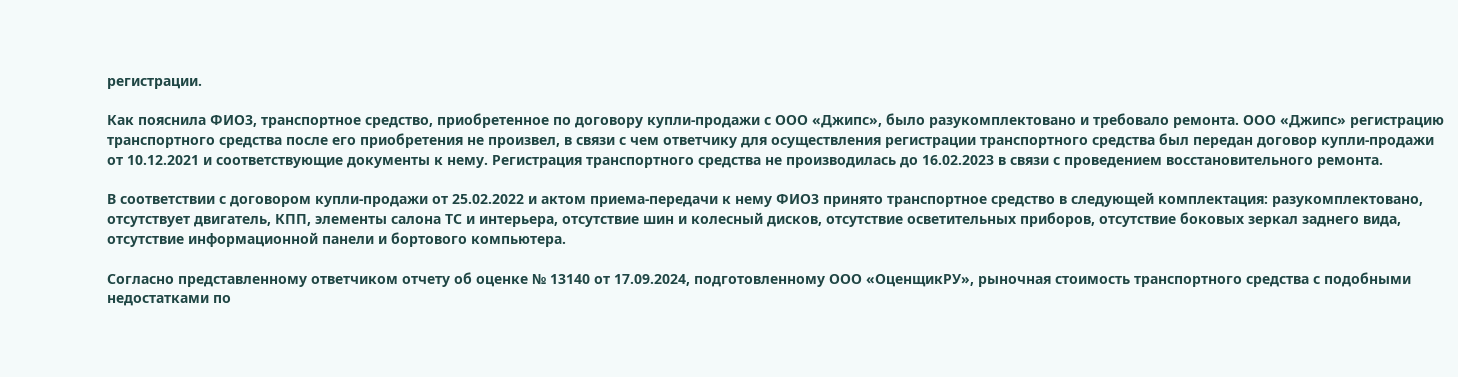регистрации.

Как пояснила ФИО3, транспортное средство, приобретенное по договору купли-продажи с ООО «Джипс», было разукомплектовано и требовало ремонта. ООО «Джипс» регистрацию транспортного средства после его приобретения не произвел, в связи с чем ответчику для осуществления регистрации транспортного средства был передан договор купли-продажи от 10.12.2021 и соответствующие документы к нему. Регистрация транспортного средства не производилась до 16.02.2023 в связи с проведением восстановительного ремонта.

В соответствии с договором купли-продажи от 25.02.2022 и актом приема-передачи к нему ФИО3 принято транспортное средство в следующей комплектация: разукомплектовано, отсутствует двигатель, КПП, элементы салона ТС и интерьера, отсутствие шин и колесный дисков, отсутствие осветительных приборов, отсутствие боковых зеркал заднего вида, отсутствие информационной панели и бортового компьютера.

Согласно представленному ответчиком отчету об оценке № 13140 от 17.09.2024, подготовленному ООО «ОценщикРУ», рыночная стоимость транспортного средства с подобными недостатками по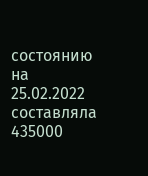состоянию на 25.02.2022 составляла 435000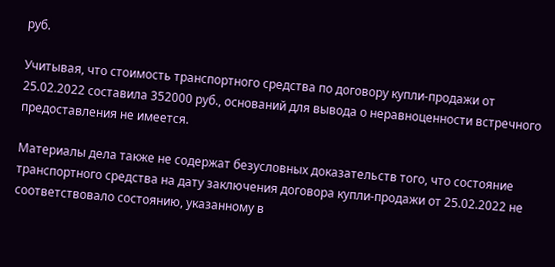руб.

Учитывая, что стоимость транспортного средства по договору купли-продажи от 25.02.2022 составила 352000 руб., оснований для вывода о неравноценности встречного предоставления не имеется.

Материалы дела также не содержат безусловных доказательств того, что состояние транспортного средства на дату заключения договора купли-продажи от 25.02.2022 не соответствовало состоянию, указанному в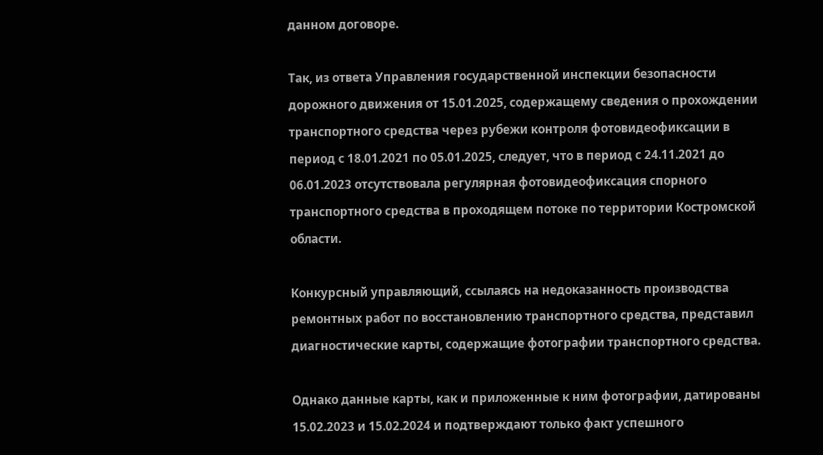данном договоре.

Так, из ответа Управления государственной инспекции безопасности дорожного движения от 15.01.2025, содержащему сведения о прохождении транспортного средства через рубежи контроля фотовидеофиксации в период с 18.01.2021 по 05.01.2025, следует, что в период с 24.11.2021 до 06.01.2023 отсутствовала регулярная фотовидеофиксация спорного транспортного средства в проходящем потоке по территории Костромской области.

Конкурсный управляющий, ссылаясь на недоказанность производства ремонтных работ по восстановлению транспортного средства, представил диагностические карты, содержащие фотографии транспортного средства.

Однако данные карты, как и приложенные к ним фотографии, датированы 15.02.2023 и 15.02.2024 и подтверждают только факт успешного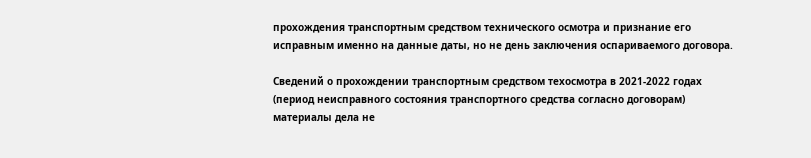прохождения транспортным средством технического осмотра и признание его  исправным именно на данные даты, но не день заключения оспариваемого договора.

Сведений о прохождении транспортным средством техосмотра в 2021-2022 годах (период неисправного состояния транспортного средства согласно договорам) материалы дела не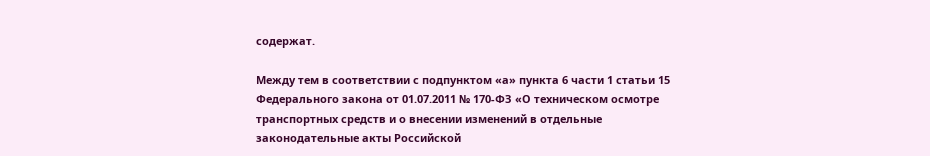содержат.

Между тем в соответствии с подпунктом «а» пункта 6 части 1 статьи 15 Федерального закона от 01.07.2011 № 170-ФЗ «О техническом осмотре транспортных средств и о внесении изменений в отдельные законодательные акты Российской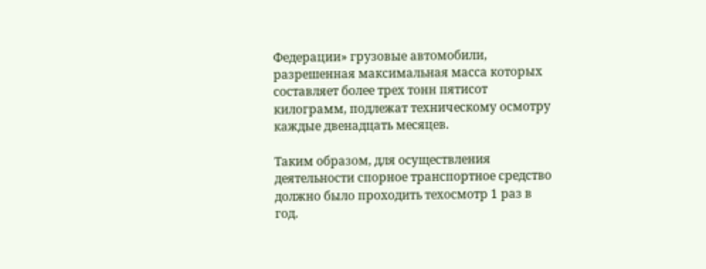Федерации» грузовые автомобили, разрешенная максимальная масса которых составляет более трех тонн пятисот килограмм, подлежат техническому осмотру каждые двенадцать месяцев.

Таким образом, для осуществления деятельности спорное транспортное средство должно было проходить техосмотр 1 раз в год.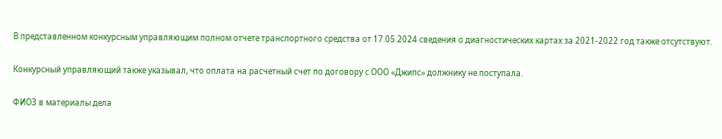В представленном конкурсным управляющим полном отчете транспортного средства от 17.05.2024 сведения о диагностических картах за 2021-2022 год также отсутствуют.

Конкурсный управляющий также указывал, что оплата на расчетный счет по договору с ООО «Джипс» должнику не поступала.

ФИО3 в материалы дела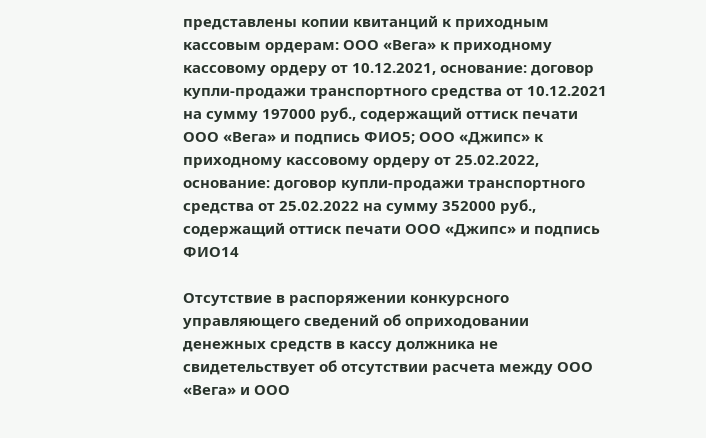представлены копии квитанций к приходным кассовым ордерам: ООО «Вега» к приходному кассовому ордеру от 10.12.2021, основание: договор купли-продажи транспортного средства от 10.12.2021 на сумму 197000 руб., содержащий оттиск печати ООО «Вега» и подпись ФИО5; ООО «Джипс» к приходному кассовому ордеру от 25.02.2022, основание: договор купли-продажи транспортного средства от 25.02.2022 на сумму 352000 руб., содержащий оттиск печати ООО «Джипс» и подпись ФИО14

Отсутствие в распоряжении конкурсного управляющего сведений об оприходовании денежных средств в кассу должника не свидетельствует об отсутствии расчета между ООО «Вега» и ООО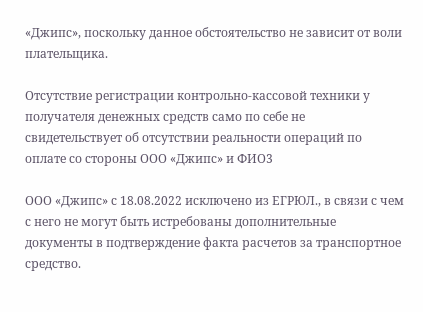«Джипс», поскольку данное обстоятельство не зависит от воли плательщика.

Отсутствие регистрации контрольно-кассовой техники у получателя денежных средств само по себе не свидетельствует об отсутствии реальности операций по оплате со стороны ООО «Джипс» и ФИО3

ООО «Джипс» с 18.08.2022 исключено из ЕГРЮЛ., в связи с чем с него не могут быть истребованы дополнительные документы в подтверждение факта расчетов за транспортное средство.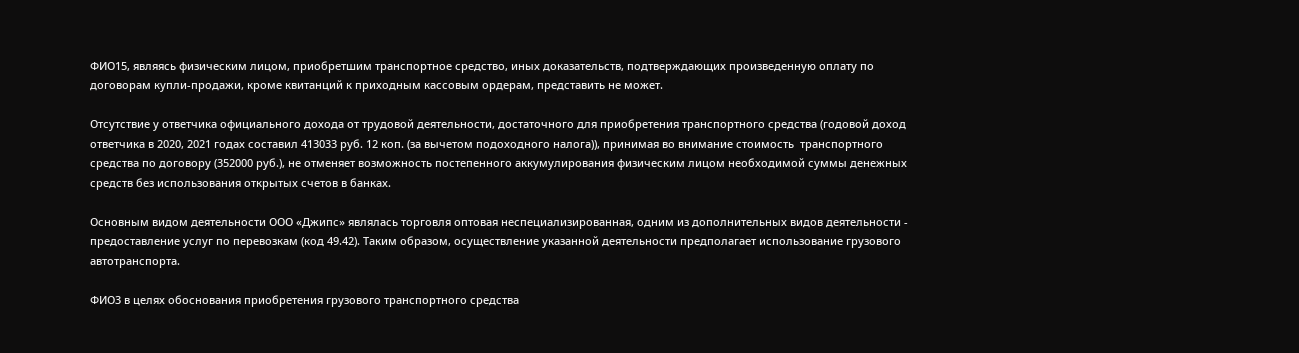ФИО15, являясь физическим лицом, приобретшим транспортное средство, иных доказательств, подтверждающих произведенную оплату по договорам купли-продажи, кроме квитанций к приходным кассовым ордерам, представить не может.

Отсутствие у ответчика официального дохода от трудовой деятельности, достаточного для приобретения транспортного средства (годовой доход ответчика в 2020, 2021 годах составил 413033 руб. 12 коп. (за вычетом подоходного налога)), принимая во внимание стоимость  транспортного средства по договору (352000 руб.), не отменяет возможность постепенного аккумулирования физическим лицом необходимой суммы денежных средств без использования открытых счетов в банках.

Основным видом деятельности ООО «Джипс» являлась торговля оптовая неспециализированная, одним из дополнительных видов деятельности -  предоставление услуг по перевозкам (код 49.42). Таким образом, осуществление указанной деятельности предполагает использование грузового автотранспорта.

ФИО3 в целях обоснования приобретения грузового транспортного средства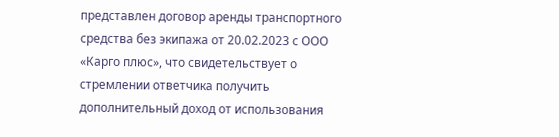представлен договор аренды транспортного средства без экипажа от 20.02.2023 с ООО «Карго плюс», что свидетельствует о стремлении ответчика получить дополнительный доход от использования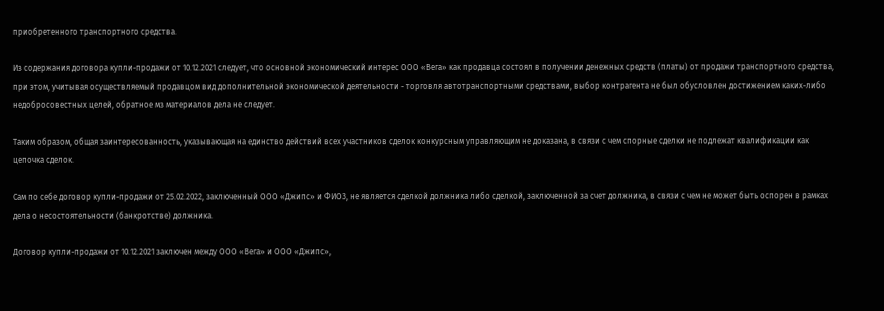приобретенного транспортного средства.

Из содержания договора купли-продажи от 10.12.2021 следует, что основной экономический интерес ООО «Вега» как продавца состоял в получении денежных средств (платы) от продажи транспортного средства, при этом, учитывая осуществляемый продавцом вид дополнительной экономической деятельности - торговля автотранспортными средствами, выбор контрагента не был обусловлен достижением каких-либо недобросовестных целей, обратное мз материалов дела не следует.

Таким образом, общая заинтересованность, указывающая на единство действий всех участников сделок конкурсным управляющим не доказана, в связи с чем спорные сделки не подлежат квалификации как цепочка сделок.

Сам по себе договор купли-продажи от 25.02.2022, заключенный ООО «Джипс» и ФИО3, не является сделкой должника либо сделкой, заключенной за счет должника, в связи с чем не может быть оспорен в рамках дела о несостоятельности (банкротстве) должника.

Договор купли-продажи от 10.12.2021 заключен между ООО «Вега» и ООО «Джипс»,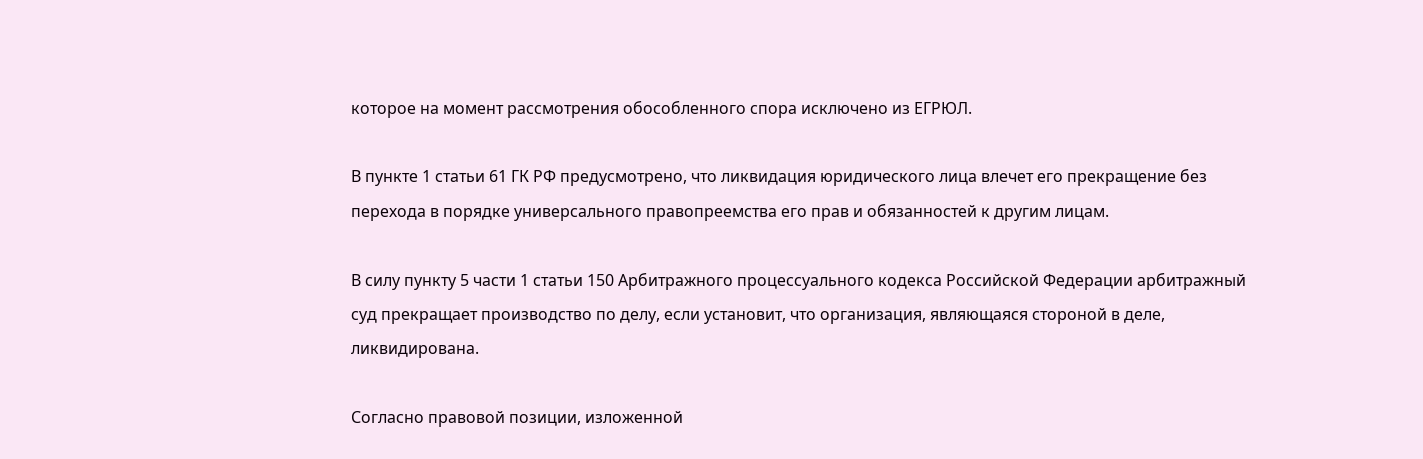которое на момент рассмотрения обособленного спора исключено из ЕГРЮЛ.

В пункте 1 статьи 61 ГК РФ предусмотрено, что ликвидация юридического лица влечет его прекращение без перехода в порядке универсального правопреемства его прав и обязанностей к другим лицам.

В силу пункту 5 части 1 статьи 150 Арбитражного процессуального кодекса Российской Федерации арбитражный суд прекращает производство по делу, если установит, что организация, являющаяся стороной в деле, ликвидирована.

Согласно правовой позиции, изложенной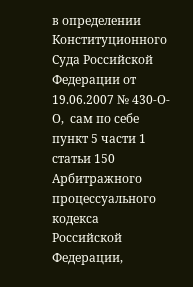в определении Конституционного Суда Российской Федерации от 19.06.2007 № 430-О-О,  сам по себе пункт 5 части 1 статьи 150 Арбитражного процессуального кодекса Российской Федерации,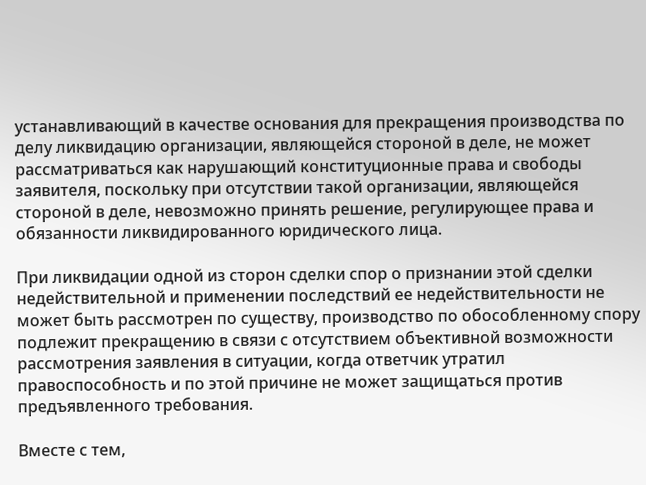устанавливающий в качестве основания для прекращения производства по делу ликвидацию организации, являющейся стороной в деле, не может рассматриваться как нарушающий конституционные права и свободы заявителя, поскольку при отсутствии такой организации, являющейся стороной в деле, невозможно принять решение, регулирующее права и обязанности ликвидированного юридического лица.

При ликвидации одной из сторон сделки спор о признании этой сделки недействительной и применении последствий ее недействительности не может быть рассмотрен по существу, производство по обособленному спору подлежит прекращению в связи с отсутствием объективной возможности рассмотрения заявления в ситуации, когда ответчик утратил правоспособность и по этой причине не может защищаться против предъявленного требования.

Вместе с тем,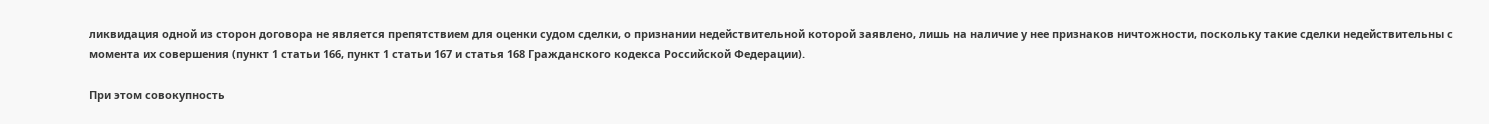ликвидация одной из сторон договора не является препятствием для оценки судом сделки, о признании недействительной которой заявлено, лишь на наличие у нее признаков ничтожности, поскольку такие сделки недействительны с момента их совершения (пункт 1 статьи 166, пункт 1 статьи 167 и статья 168 Гражданского кодекса Российской Федерации).

При этом совокупность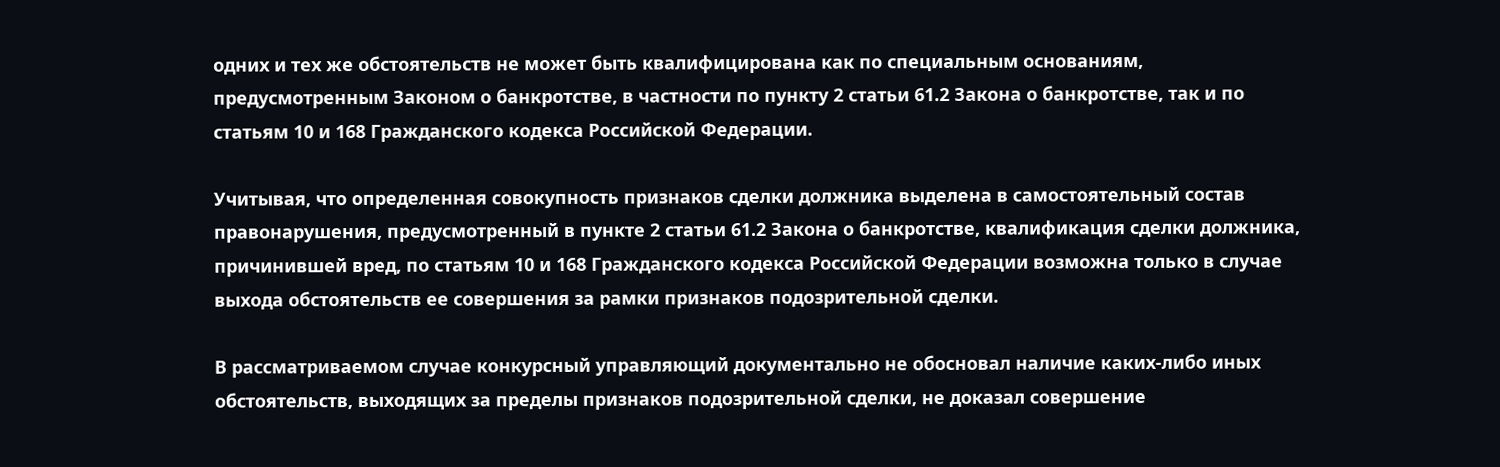одних и тех же обстоятельств не может быть квалифицирована как по специальным основаниям, предусмотренным Законом о банкротстве, в частности по пункту 2 статьи 61.2 Закона о банкротстве, так и по статьям 10 и 168 Гражданского кодекса Российской Федерации.

Учитывая, что определенная совокупность признаков сделки должника выделена в самостоятельный состав правонарушения, предусмотренный в пункте 2 статьи 61.2 Закона о банкротстве, квалификация сделки должника, причинившей вред, по статьям 10 и 168 Гражданского кодекса Российской Федерации возможна только в случае выхода обстоятельств ее совершения за рамки признаков подозрительной сделки.

В рассматриваемом случае конкурсный управляющий документально не обосновал наличие каких-либо иных обстоятельств, выходящих за пределы признаков подозрительной сделки, не доказал совершение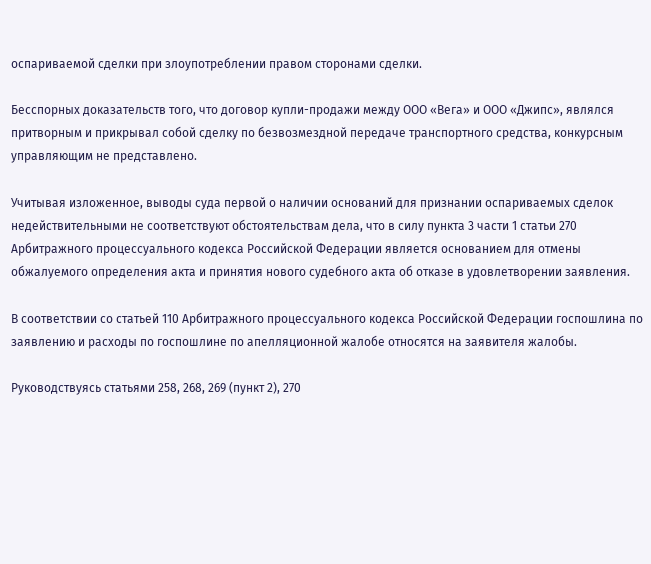оспариваемой сделки при злоупотреблении правом сторонами сделки.

Бесспорных доказательств того, что договор купли-продажи между ООО «Вега» и ООО «Джипс», являлся притворным и прикрывал собой сделку по безвозмездной передаче транспортного средства, конкурсным управляющим не представлено.

Учитывая изложенное, выводы суда первой о наличии оснований для признании оспариваемых сделок недействительными не соответствуют обстоятельствам дела, что в силу пункта 3 части 1 статьи 270 Арбитражного процессуального кодекса Российской Федерации является основанием для отмены обжалуемого определения акта и принятия нового судебного акта об отказе в удовлетворении заявления.

В соответствии со статьей 110 Арбитражного процессуального кодекса Российской Федерации госпошлина по заявлению и расходы по госпошлине по апелляционной жалобе относятся на заявителя жалобы.

Руководствуясь статьями 258, 268, 269 (пункт 2), 270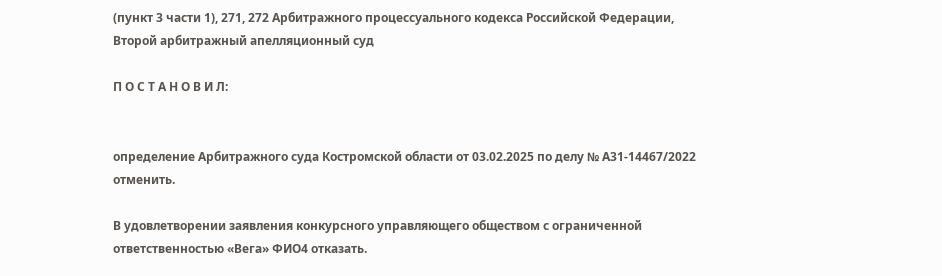(пункт 3 части 1), 271, 272 Арбитражного процессуального кодекса Российской Федерации, Второй арбитражный апелляционный суд

П О С Т А Н О В И Л:


определение Арбитражного суда Костромской области от 03.02.2025 по делу № А31-14467/2022 отменить.

В удовлетворении заявления конкурсного управляющего обществом с ограниченной ответственностью «Вега» ФИО4 отказать.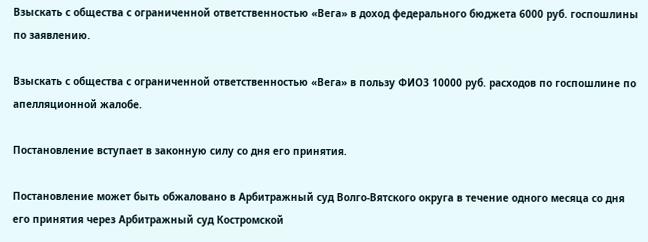Взыскать с общества с ограниченной ответственностью «Вега» в доход федерального бюджета 6000 руб. госпошлины по заявлению.

Взыскать с общества с ограниченной ответственностью «Вега» в пользу ФИО3 10000 руб. расходов по госпошлине по апелляционной жалобе.

Постановление вступает в законную силу со дня его принятия.

Постановление может быть обжаловано в Арбитражный суд Волго-Вятского округа в течение одного месяца со дня его принятия через Арбитражный суд Костромской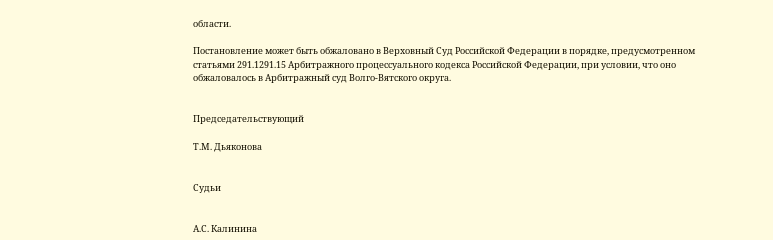области.

Постановление может быть обжаловано в Верховный Суд Российской Федерации в порядке, предусмотренном статьями 291.1291.15 Арбитражного процессуального кодекса Российской Федерации, при условии, что оно обжаловалось в Арбитражный суд Волго-Вятского округа.


Председательствующий

Т.М. Дьяконова


Судьи


А.С. Калинина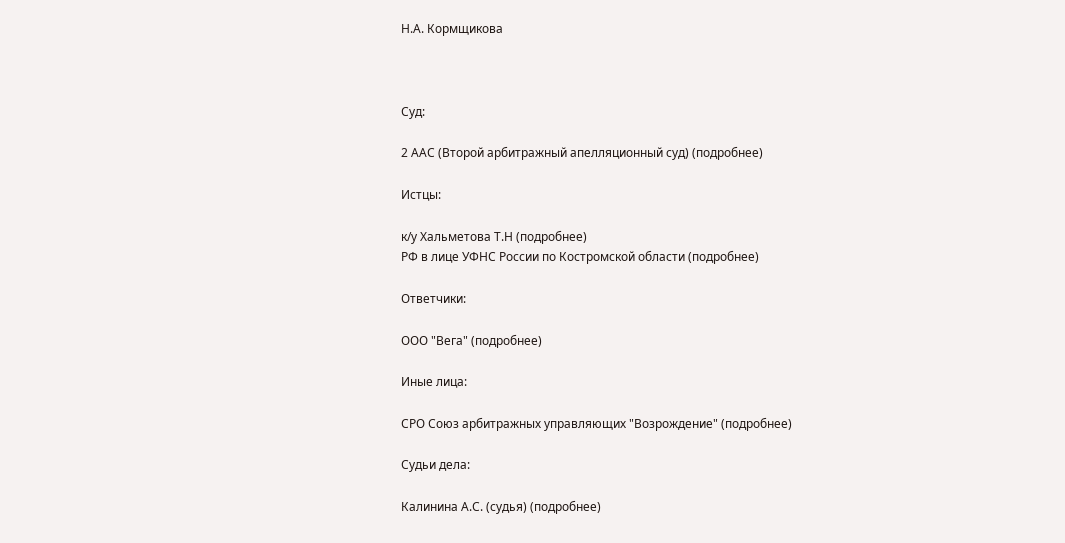Н.А. Кормщикова



Суд:

2 ААС (Второй арбитражный апелляционный суд) (подробнее)

Истцы:

к/у Хальметова Т.Н (подробнее)
РФ в лице УФНС России по Костромской области (подробнее)

Ответчики:

ООО "Вега" (подробнее)

Иные лица:

СРО Союз арбитражных управляющих "Возрождение" (подробнее)

Судьи дела:

Калинина А.С. (судья) (подробнее)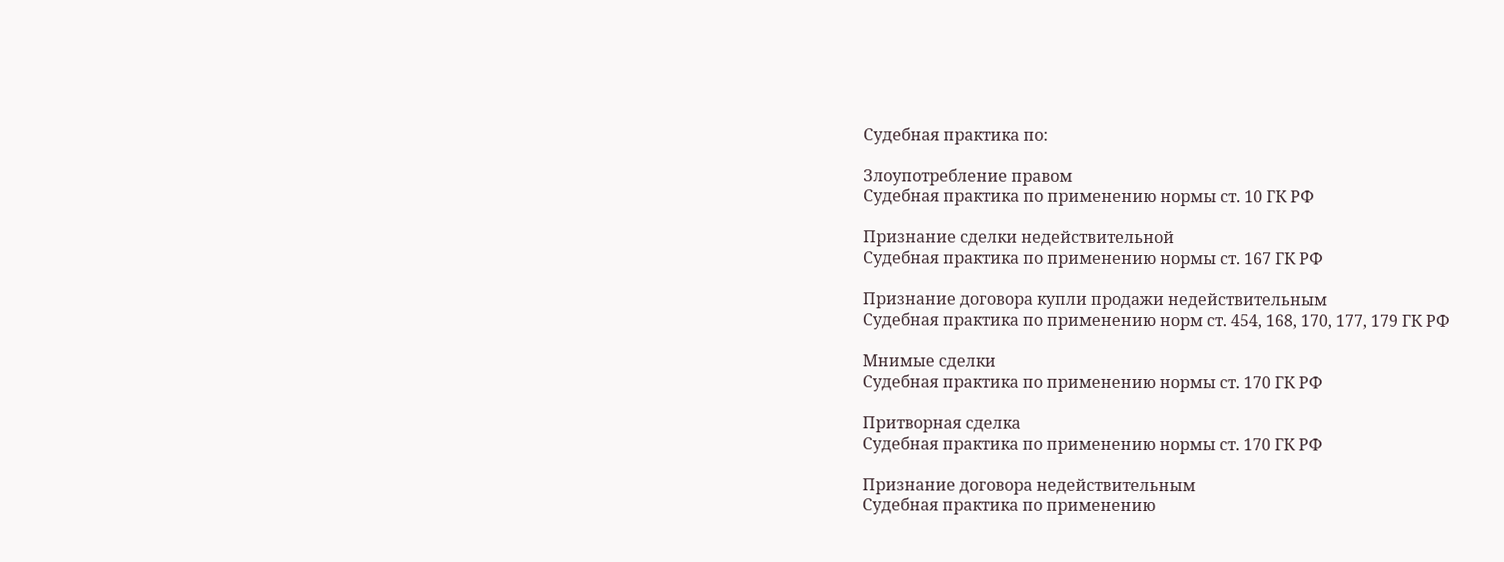Судебная практика по:

Злоупотребление правом
Судебная практика по применению нормы ст. 10 ГК РФ

Признание сделки недействительной
Судебная практика по применению нормы ст. 167 ГК РФ

Признание договора купли продажи недействительным
Судебная практика по применению норм ст. 454, 168, 170, 177, 179 ГК РФ

Мнимые сделки
Судебная практика по применению нормы ст. 170 ГК РФ

Притворная сделка
Судебная практика по применению нормы ст. 170 ГК РФ

Признание договора недействительным
Судебная практика по применению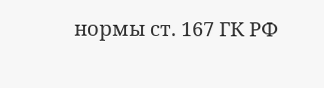нормы ст. 167 ГК РФ